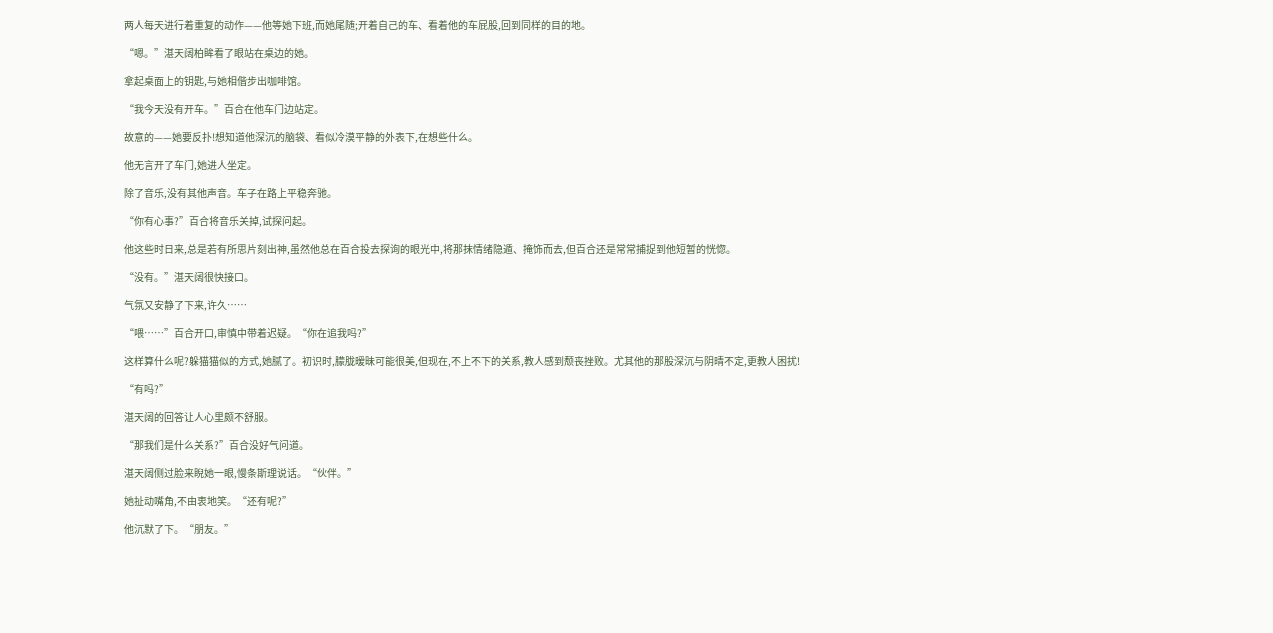两人每天进行着重复的动作——他等她下班,而她尾随;开着自己的车、看着他的车屁股,回到同样的目的地。

“嗯。”湛天阔柏眸看了眼站在桌边的她。

拿起桌面上的钥匙,与她相偕步出咖啡馆。

“我今天没有开车。”百合在他车门边站定。

故意的——她要反扑!想知道他深沉的脑袋、看似冷漠平静的外表下,在想些什么。

他无言开了车门,她进人坐定。

除了音乐,没有其他声音。车子在路上平稳奔驰。

“你有心事?”百合将音乐关掉,试探问起。

他这些时日来,总是若有所思片刻出神,虽然他总在百合投去探询的眼光中,将那抹情绪隐遁、掩饰而去,但百合还是常常捕捉到他短暂的恍惚。

“没有。”湛天阔很快接口。

气氛又安静了下来,许久……

“喂……”百合开口,审慎中带着迟疑。“你在追我吗?”

这样算什么呢?躲猫猫似的方式,她腻了。初识时,朦胧暧昧可能很美,但现在,不上不下的关系,教人感到颓丧挫败。尤其他的那股深沉与阴晴不定,更教人困扰!

“有吗?”

湛天阔的回答让人心里颇不舒服。

“那我们是什么关系?”百合没好气问道。

湛天阔侧过脸来睨她一眼,慢条斯理说话。“伙伴。”

她扯动嘴角,不由衷地笑。“还有呢?”

他沉默了下。“朋友。”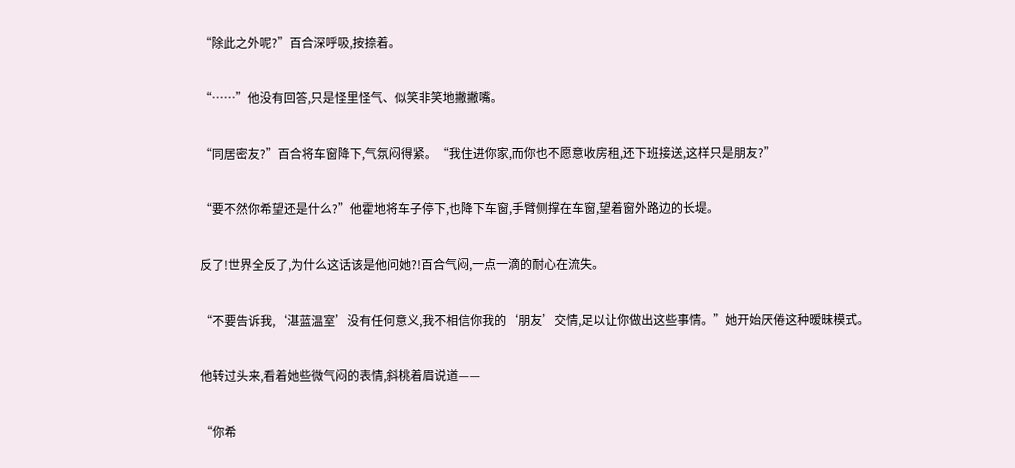“除此之外呢?”百合深呼吸,按捺着。

“……”他没有回答,只是怪里怪气、似笑非笑地撇撇嘴。

“同居密友?”百合将车窗降下,气氛闷得紧。“我住进你家,而你也不愿意收房租,还下班接送,这样只是朋友?”

“要不然你希望还是什么?”他霍地将车子停下,也降下车窗,手臂侧撑在车窗,望着窗外路边的长堤。

反了!世界全反了,为什么这话该是他问她?!百合气闷,一点一滴的耐心在流失。

“不要告诉我,‘湛蓝温室’没有任何意义,我不相信你我的‘朋友’交情,足以让你做出这些事情。”她开始厌倦这种暧昧模式。

他转过头来,看着她些微气闷的表情,斜桃着眉说道——

“你希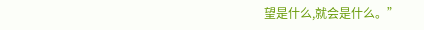望是什么,就会是什么。”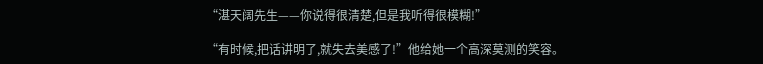“湛天阔先生——你说得很清楚,但是我听得很模糊!”

“有时候,把话讲明了,就失去美感了!”他给她一个高深莫测的笑容。